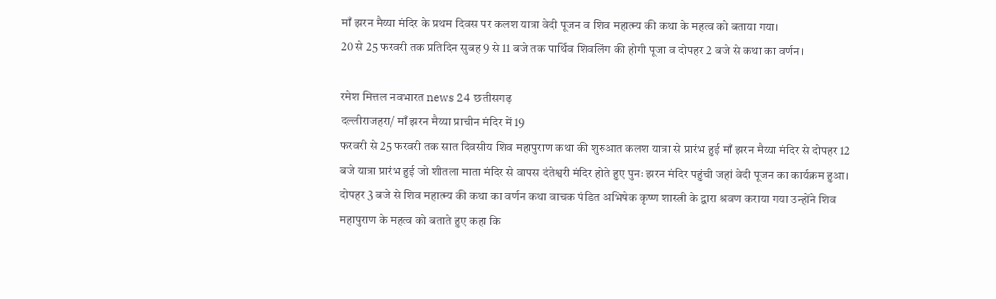माँ झरन मैय्या मंदिर के प्रथम दिवस पर कलश यात्रा वेदी पूजन व शिव महात्म्य की कथा के महत्व को बताया गया।
20 से 25 फरवरी तक प्रतिदिन सुबह 9 से 11 बजे तक पार्थिव शिवलिंग की होगी पूजा व दोपहर 2 बजे से कथा का वर्णन।

रमेश मित्तल नवभारत news 24 छतीसगढ़
दल्लीराजहरा/ माँ झरन मैय्या प्राचीन मंदिर में 19
फरवरी से 25 फरवरी तक सात दिवसीय शिव महापुराण कथा की शुरुआत कलश यात्रा से प्रारंभ हुई माँ झरन मैय्या मंदिर से दोपहर 12 बजे यात्रा प्रारंभ हुई जो शीतला माता मंदिर से वापस दंतेश्वरी मंदिर होते हुए पुनः झरन मंदिर पहुंची जहां वेदी पूजन का कार्यक्रम हुआ।
दोपहर 3 बजे से शिव महात्म्य की कथा का वर्णन कथा वाचक पंडित अभिषेक कृष्ण शास्त्री के द्वारा श्रवण कराया गया उन्होंने शिव महापुराण के महत्व को बताते हुए कहा कि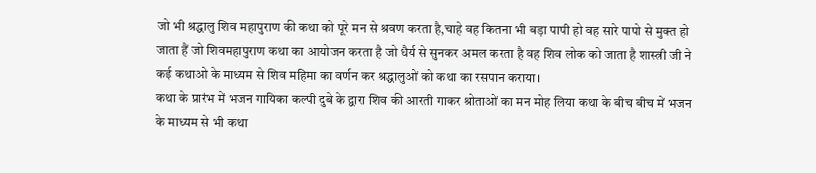जो भी श्रद्धालु शिव महापुराण की कथा को पूरे मन से श्रवण करता है,चाहे वह कितना भी बड़ा पापी हो वह सारे पापो से मुक्त हो जाता हैं जो शिवमहापुराण कथा का आयोजन करता है जो धैर्य से सुनकर अमल करता है वह शिव लोक को जाता है शास्त्री जी ने कई कथाओ के माध्यम से शिव महिमा का वर्णन कर श्रद्धालुओं को कथा का रसपान कराया।
कथा के प्रारंभ में भजन गायिका कल्पी दुबे के द्वारा शिव की आरती गाकर श्रोताओं का मन मोह लिया कथा के बीच बीच में भजन के माध्यम से भी कथा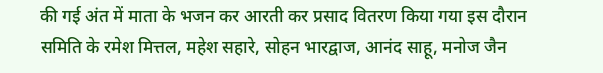की गई अंत में माता के भजन कर आरती कर प्रसाद वितरण किया गया इस दौरान समिति के रमेश मित्तल, महेश सहारे, सोहन भारद्वाज, आनंद साहू, मनोज जैन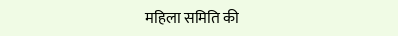महिला समिति की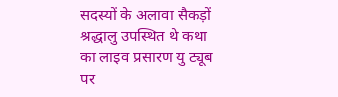सदस्यों के अलावा सैकड़ों श्रद्धालु उपस्थित थे कथा का लाइव प्रसारण यु ट्यूब पर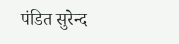पंडित सुरेन्द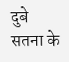दुबे सतना के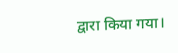द्वारा किया गया।